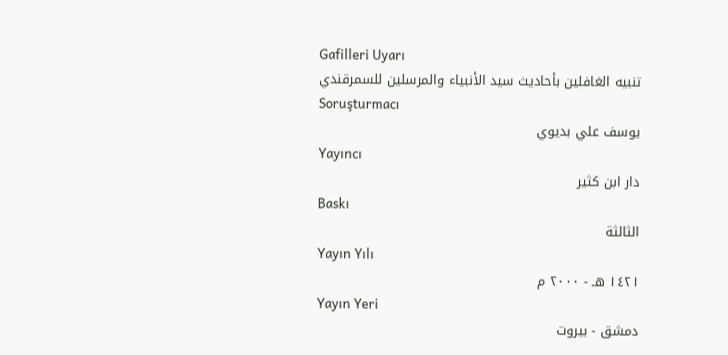Gafilleri Uyarı
تنبيه الغافلين بأحاديث سيد الأنبياء والمرسلين للسمرقندي
Soruşturmacı
يوسف علي بديوي
Yayıncı
دار ابن كثير
Baskı
الثالثة
Yayın Yılı
١٤٢١ هـ - ٢٠٠٠ م
Yayın Yeri
دمشق - بيروت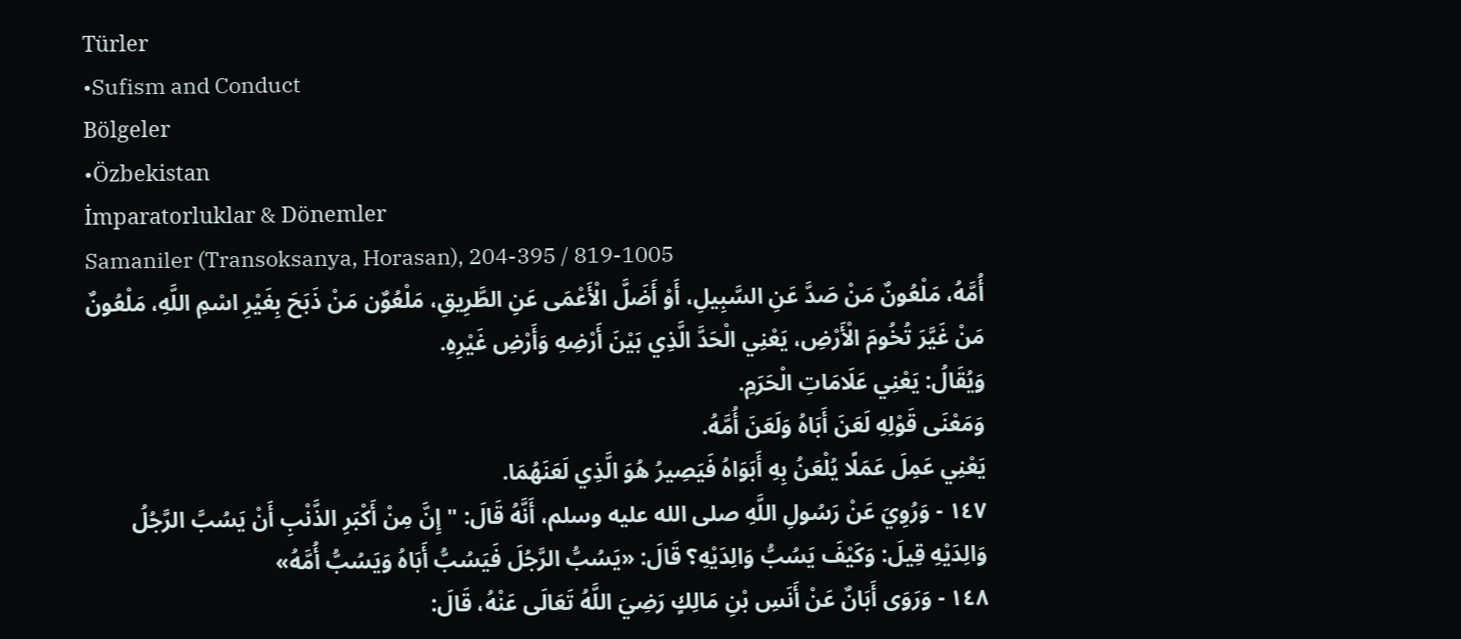Türler
•Sufism and Conduct
Bölgeler
•Özbekistan
İmparatorluklar & Dönemler
Samaniler (Transoksanya, Horasan), 204-395 / 819-1005
أُمَّهُ، مَلْعُونٌ مَنْ صَدَّ عَنِ السَّبِيلِ، أَوْ أَضَلَّ الْأَعْمَى عَنِ الطَّرِيقِ، مَلْعُوٌن مَنْ ذَبَحَ بِغَيْرِ اسْمِ اللَّهِ، مَلْعُونٌ مَنْ غَيَّرَ تُخُومَ الْأَرْضِ، يَعْنِي الْحَدَّ الَّذِي بَيْنَ أَرْضِهِ وَأَرْضِ غَيْرِهِ.
وَيُقَالُ: يَعْنِي عَلَامَاتِ الْحَرَمِ.
وَمَعْنَى قَوْلِهِ لَعَنَ أَبَاهُ وَلَعَنَ أُمَّهُ.
يَعْنِي عَمِلَ عَمَلًا يُلْعَنُ بِهِ أَبَوَاهُ فَيَصِيرُ هُوَ الَّذِي لَعَنَهُمَا.
١٤٧ - وَرُوِيَ عَنْ رَسُولِ اللَّهِ صلى الله عليه وسلم، أَنَّهُ قَالَ: " إِنَّ مِنْ أَكْبَرِ الذَّنْبِ أَنْ يَسُبَّ الرَّجُلُ وَالِدَيْهِ قِيلَ: وَكَيْفَ يَسُبُّ وَالِدَيْهِ؟ قَالَ: «يَسُبُّ الرَّجُلَ فَيَسُبُّ أَبَاهُ وَيَسُبُّ أُمَّهُ»
١٤٨ - وَرَوَى أَبَانٌ عَنْ أَنَسِ بْنِ مَالِكٍ رَضِيَ اللَّهُ تَعَالَى عَنْهُ، قَالَ: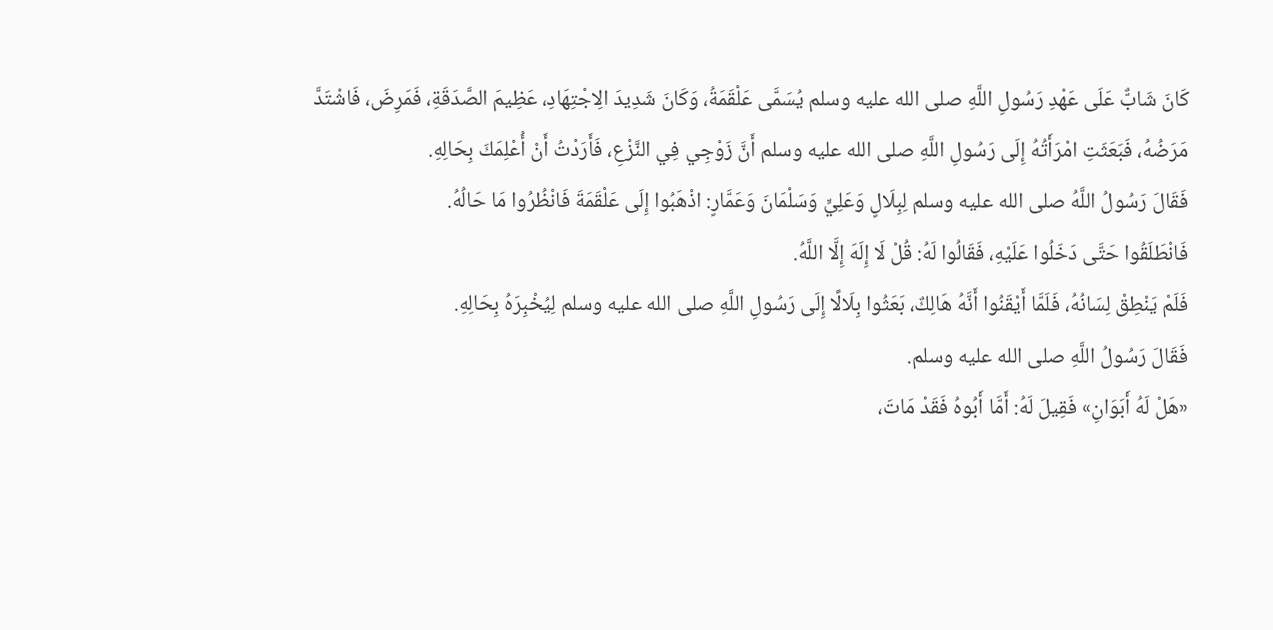كَانَ شَابٌّ عَلَى عَهْدِ رَسُولِ اللَّهِ صلى الله عليه وسلم يُسَمَّى عَلْقَمَةُ، وَكَانَ شَدِيدَ الِاجْتِهَادِ، عَظِيمَ الصَّدَقَةِ، فَمَرِضَ، فَاشْتَدَّ مَرَضُهُ، فَبَعَثَتِ امْرَأَتُهُ إِلَى رَسُولِ اللَّهِ صلى الله عليه وسلم أَنَّ زَوْجِي فِي النَّزْعِ، فَأَرَدْتُ أَنْ أُعْلِمَكَ بِحَالِهِ.
فَقَالَ رَسُولُ اللَّهُ صلى الله عليه وسلم لِبِلَالٍ وَعَلِيٍّ وَسَلْمَانَ وَعَمَّارٍ: اذْهَبُوا إِلَى عَلْقَمَةَ فَانْظُرُوا مَا حَالُهُ.
فَانْطَلَقُوا حَتَّى دَخَلُوا عَلَيْهِ، فَقَالُوا لَهُ: قُلْ لَا إِلَهَ إِلَّا اللَّهُ.
فَلَمْ يَنْطِقْ لِسَانُهُ، فَلَمَّا أَيْقَنُوا أَنَّهُ هَالِكٌ، بَعَثُوا بِلَالًا إِلَى رَسُولِ اللَّهِ صلى الله عليه وسلم لِيُخْبِرَهُ بِحَالِهِ.
فَقَالَ رَسُولُ اللَّهِ صلى الله عليه وسلم.
«هَلْ لَهُ أَبَوَانِ» فَقِيلَ لَهُ: أَمَّا أَبُوهُ فَقَدْ مَاتَ،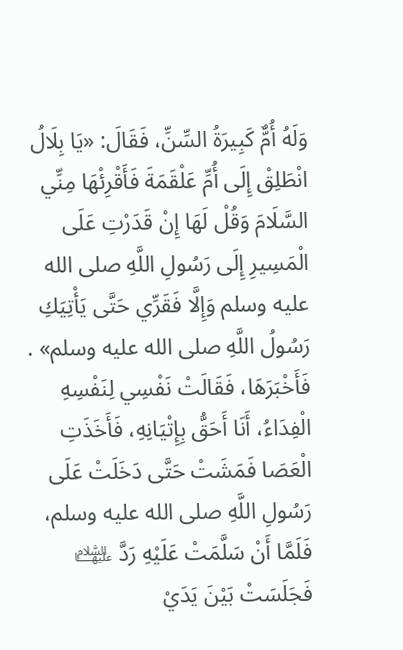وَلَهُ أُمٌّ كَبِيرَةُ السِّنِّ، فَقَالَ: «يَا بِلَالُ انْطَلِقْ إِلَى أُمِّ عَلْقَمَةَ فَأَقْرِئْهَا مِنِّي السَّلَامَ وَقُلْ لَهَا إِنْ قَدَرْتِ عَلَى الْمَسِيرِ إِلَى رَسُولِ اللَّهِ صلى الله عليه وسلم وَإِلَّا فَقَرِّي حَتَّى يَأْتِيَكِ رَسُولُ اللَّهِ صلى الله عليه وسلم» .
فَأَخْبَرَهَا، فَقَالَتْ نَفْسِي لِنَفْسِهِ الْفِدَاءُ، أَنَا أَحَقُّ بِإِتْيَانِهِ، فَأَخَذَتِ الْعَصَا فَمَشَتْ حَتَّى دَخَلَتْ عَلَى رَسُولِ اللَّهِ صلى الله عليه وسلم، فَلَمَّا أَنْ سَلَّمَتْ عَلَيْهِ رَدَّ ﵍ فَجَلَسَتْ بَيْنَ يَدَيْ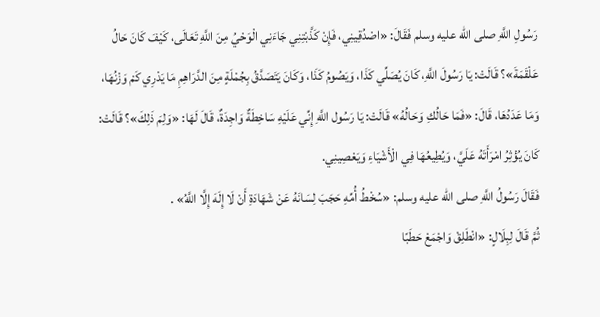رَسُولِ اللَّهِ صلى الله عليه وسلم فَقَالَ: «اصْدُقِينِي، فَإِنْ كَذَّبْتِنِي جَاءَنِي الْوَحْيُ مِنَ اللَّهِ تَعَالَى، كَيْفَ كَانَ حَالُ عَلْقَمَةَ»؟ قَالَتْ: يَا رَسُولَ اللَّهِ، كَانَ يُصَلِّي كَذَا، وَيَصُومُ كَذَا، وَكَانَ يَتَصَدَّقُ بِجُمْلَةٍ مِنَ الدَّرَاهِمِ مَا يَدْرِي كَمْ وَزْنُهَا، وَمَا عَدَدُهَا، قَالَ: «فَمَا حَالُكِ وَحَالُهُ» قَالَتْ: يَا رَسُول اللَّهِ إِنِّي عَلَيْهِ سَاخِطَةٌ وَاجِدَةٌ، قَالَ لَهَا: «وَلِمَ ذَلِكَ»؟ قَالَتْ: كَانَ يُؤْثِرُ امْرَأَتَهُ عَلَيَّ، وَيُطِيعُهَا فِي الْأَشْيَاءِ وَيَعْصِينِي.
فَقَالَ رَسُولُ اللَّهِ صلى الله عليه وسلم: «سُخْطُ أُمِّهِ حَجَبَ لِسَانَهُ عَنْ شَهَادَةِ أَنْ لَا إِلَهَ إِلَّا اللَّهُ» .
ثُمَّ قَالَ لِبِلَالٍ: «انْطَلِقْ وَاجْمَعْ حَطَبًا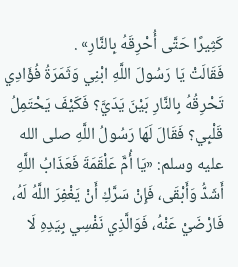كَثِيرًا حَتَّى أُحْرِقَهُ بِالنَّارِ» .
فَقَالَتْ يَا رَسُولَ اللَّهِ ابْنِي وَثَمَرَةُ فُؤَادِي تَحْرِقُهُ بِالنَّارِ بَيْنَ يَدَيَّ؟ فَكَيْفَ يَحْتَمِلُ قَلْبِي؟ فَقَالَ لَهَا رَسُولُ اللَّهِ صلى الله عليه وسلم: «يَا أُمَّ عَلْقَمَةَ فَعَذَابُ اللَّهِ أَشَدُّ وَأَبْقَى، فَإِنْ سَرَّكِ أَنْ يَغْفِرَ اللَّهُ لَهُ، فَارْضَيْ عَنْهُ، فَوَالَّذِي نَفْسِي بِيَدِهِ لَا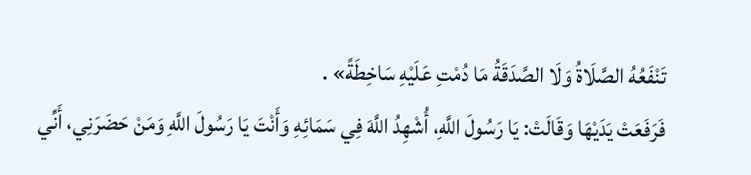تَنْفَعُهُ الصَّلَاةُ وَلَا الصَّدَقَةُ مَا دُمْتِ عَلَيْهِ سَاخِطَةً» .
فَرَفَعَتْ يَدَيْهَا وَقَالَتْ: يَا رَسُولَ اللَّهِ، أُشْهِدُ اللَّهَ فِي سَمَائِهِ وَأَنْتَ يَا رَسُولَ اللَّهِ وَمَنْ حَضَرَنِي، أَنِّي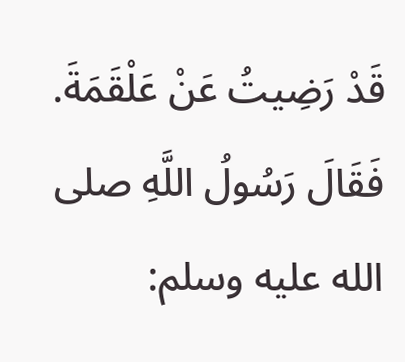قَدْ رَضِيتُ عَنْ عَلْقَمَةَ.
فَقَالَ رَسُولُ اللَّهِ صلى الله عليه وسلم: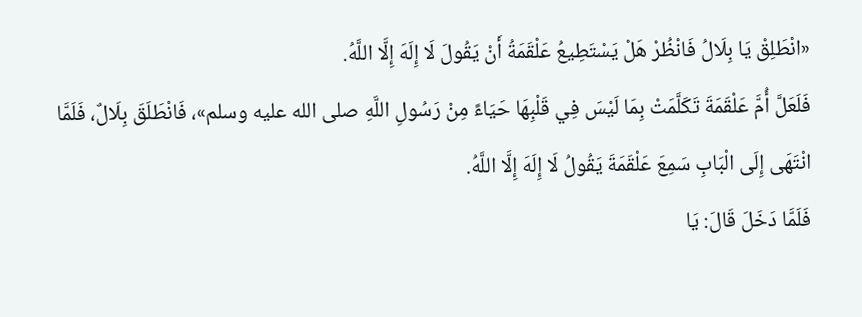«انْطَلِقْ يَا بِلَالُ فَانْظُرْ هَلْ يَسْتَطِيعُ عَلْقَمَةُ أَنْ يَقُولَ لَا إِلَهَ إِلَّا اللَّهُ.
فَلَعَلَّ أُمَّ عَلْقَمَةَ تَكَلَّمَتْ بِمَا لَيْسَ فِي قَلْبِهَا حَيَاءً مِنْ رَسُولِ اللَّهِ صلى الله عليه وسلم»، فَانْطَلَقَ بِلَالٌ، فَلَمَّا انْتَهَى إِلَى الْبَابِ سَمِعَ عَلْقَمَةَ يَقُولُ لَا إِلَهَ إِلَّا اللَّهُ.
فَلَمَّا دَخَلَ قَالَ: يَا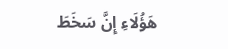هَؤُلَاءِ إِنَّ سَخَطَ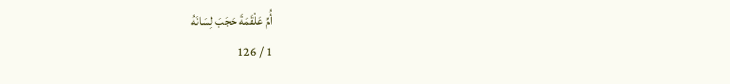أُمِّ عَلْقَمَةَ حَجَبَ لِسَانَهُ
1 / 126